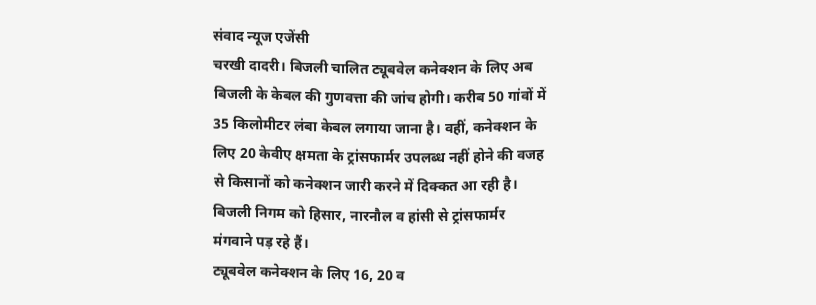संवाद न्यूज एजेंसी
चरखी दादरी। बिजली चालित ट्यूबवेल कनेक्शन के लिए अब बिजली के केबल की गुणवत्ता की जांच होगी। करीब 50 गांवों में 35 किलोमीटर लंबा केबल लगाया जाना है। वहीं, कनेक्शन के लिए 20 केवीए क्षमता के ट्रांसफार्मर उपलब्ध नहीं होने की वजह से किसानों को कनेक्शन जारी करने में दिक्कत आ रही है। बिजली निगम को हिसार, नारनौल व हांसी से ट्रांसफार्मर मंगवाने पड़ रहे हैं।
ट्यूबवेल कनेक्शन के लिए 16, 20 व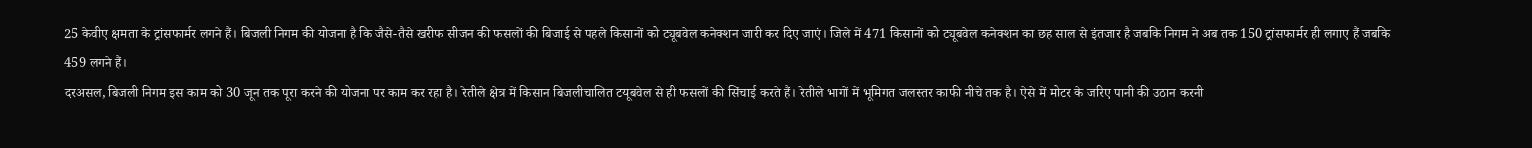25 केवीए क्षमता के ट्रांसफार्मर लगने हैं। बिजली निगम की योजना है कि जैसे-तैसे खरीफ सीजन की फसलों की बिजाई से पहले किसानों को ट्यूबवेल कनेक्शन जारी कर दिए जाएं। जिले में 471 किसानों को ट्यूबवेल कनेक्शन का छह साल से इंतजार है जबकि निगम ने अब तक 150 ट्रांसफार्मर ही लगाए हैं जबकि 459 लगने हैं।
दरअसल, बिजली निगम इस काम को 30 जून तक पूरा करने की योजना पर काम कर रहा है। रेतीले क्षेत्र में किसान बिजलीचालित टयूबवेल से ही फसलों की सिंचाई करते हैं। रेतीले भागों में भूमिगत जलस्तर काफी नीचे तक है। ऐसे में मोटर के जरिए पानी की उठान करनी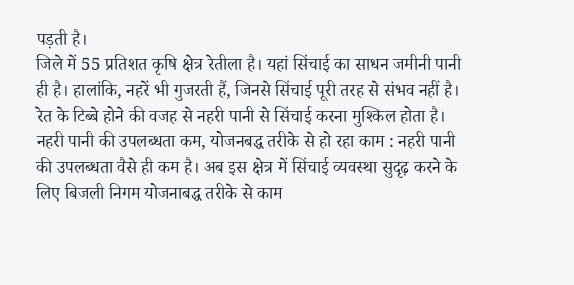पड़ती है।
जिले में 55 प्रतिशत कृषि क्षेत्र रेतीला है। यहां सिंचाई का साधन जमीनी पानी ही है। हालांकि, नहरें भी गुजरती हैं, जिनसे सिंचाई पूरी तरह से संभव नहीं है। रेत के टिब्बे होने की वजह से नहरी पानी से सिंचाई करना मुश्किल होता है।
नहरी पानी की उपलब्धता कम, योजनबद्ध तरीके से हो रहा काम : नहरी पानी की उपलब्धता वैसे ही कम है। अब इस क्षेत्र में सिंचाई व्यवस्था सुदृढ़ करने के लिए बिजली निगम योजनाबद्ध तरीके से काम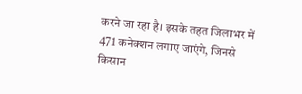करने जा रहा है। इसके तहत जिलाभर में 471 कनेक्शन लगाए जाएंगे, जिनसे किसान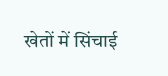खेतों में सिंचाई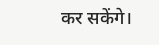कर सकेंगे।